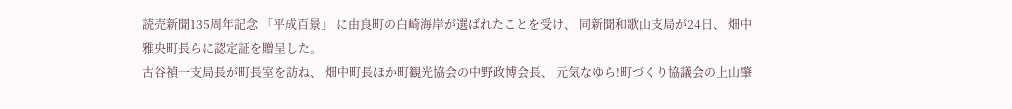読売新聞135周年記念 「平成百景」 に由良町の白崎海岸が選ばれたことを受け、 同新聞和歌山支局が24日、 畑中雅央町長らに認定証を贈呈した。
古谷禎一支局長が町長室を訪ね、 畑中町長ほか町観光協会の中野政博会長、 元気なゆら!町づくり協議会の上山肇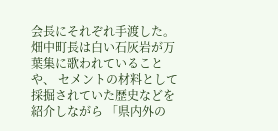会長にそれぞれ手渡した。 畑中町長は白い石灰岩が万葉集に歌われていることや、 セメントの材料として採掘されていた歴史などを紹介しながら 「県内外の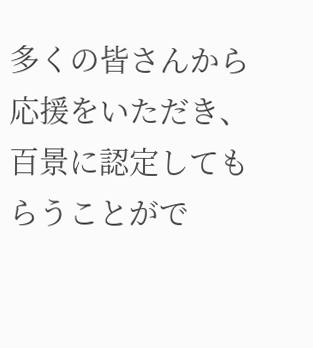多くの皆さんから応援をいただき、 百景に認定してもらうことがで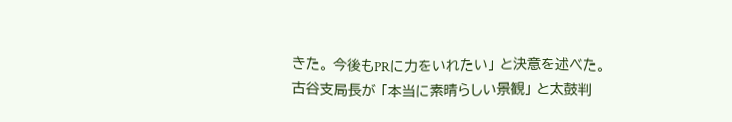きた。 今後もPRに力をいれたい」 と決意を述べた。 古谷支局長が 「本当に素晴らしい景観」 と太鼓判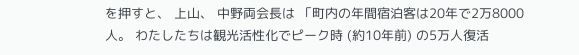を押すと、 上山、 中野両会長は 「町内の年間宿泊客は20年で2万8000人。 わたしたちは観光活性化でピーク時 (約10年前) の5万人復活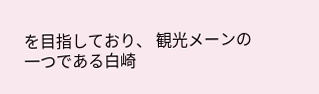を目指しており、 観光メーンの一つである白崎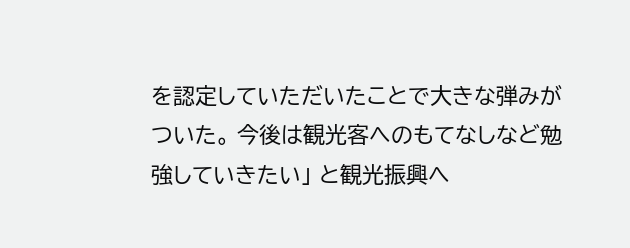を認定していただいたことで大きな弾みがついた。 今後は観光客へのもてなしなど勉強していきたい」 と観光振興へ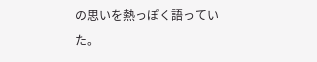の思いを熱っぽく語っていた。